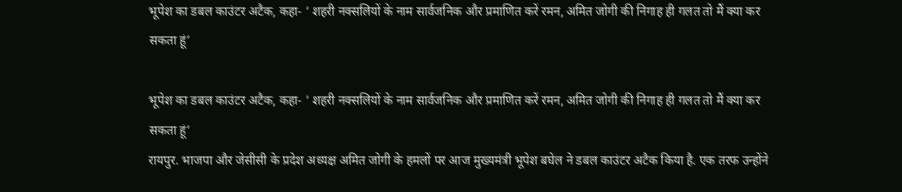भूपेश का डबल काउंटर अटैक, कहा- ‘ शहरी नक्सलियों के नाम सार्वजनिक और प्रमाणित करें रमन, अमित जोगी की निगाह ही गलत तो मैं क्या कर सकता हूं’

भूपेश का डबल काउंटर अटैक, कहा- ‘ शहरी नक्सलियों के नाम सार्वजनिक और प्रमाणित करें रमन, अमित जोगी की निगाह ही गलत तो मैं क्या कर सकता हूं’
रायपुर. भाजपा और जेसीसी के प्रदेश अध्यक्ष अमित जोगी के हमलों पर आज मुख्यमंत्री भूपेश बघेल ने डबल काउंटर अटैक किया है. एक तरफ उन्होंने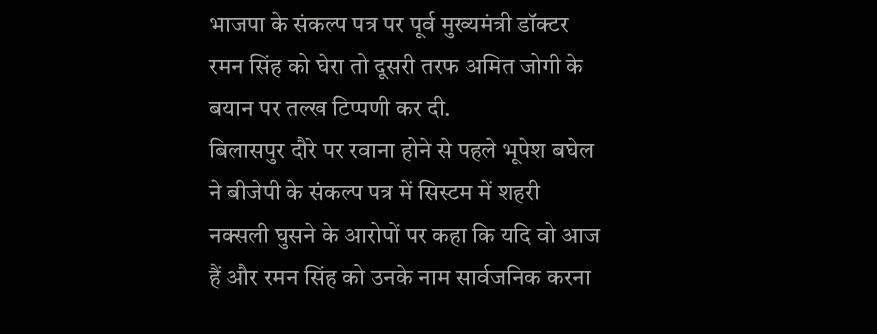भाजपा के संकल्प पत्र पर पूर्व मुख्यमंत्री डॉक्टर रमन सिंह को घेरा तो दूसरी तरफ अमित जोगी के बयान पर तल्ख टिप्पणी कर दी.
बिलासपुर दौरे पर रवाना होने से पहले भूपेश बघेल ने बीजेपी के संकल्प पत्र में सिस्टम में शहरी नक्सली घुसने के आरोपों पर कहा कि यदि वो आज हैं और रमन सिंह को उनके नाम सार्वजनिक करना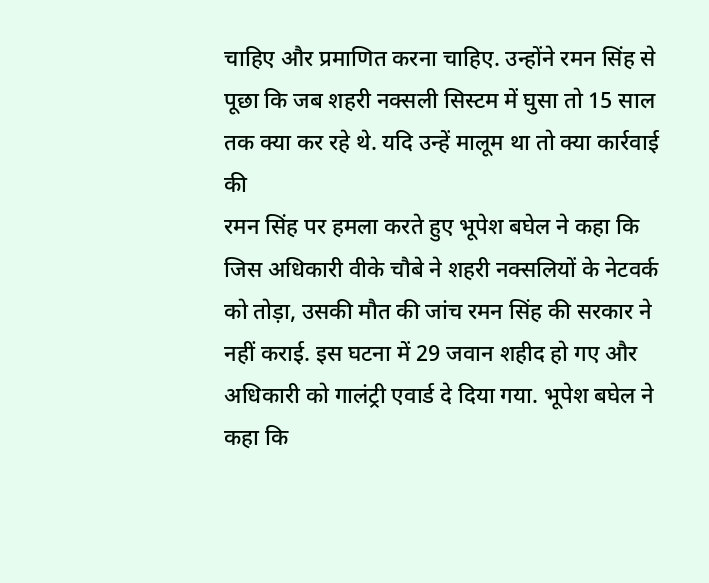चाहिए और प्रमाणित करना चाहिए. उन्होंने रमन सिंह से पूछा कि जब शहरी नक्सली सिस्टम में घुसा तो 15 साल तक क्या कर रहे थे. यदि उन्हें मालूम था तो क्या कार्रवाई की
रमन सिंह पर हमला करते हुए भूपेश बघेल ने कहा कि जिस अधिकारी वीके चौबे ने शहरी नक्सलियों के नेटवर्क को तोड़ा, उसकी मौत की जांच रमन सिंह की सरकार ने नहीं कराई. इस घटना में 29 जवान शहीद हो गए और अधिकारी को गालंट्री एवार्ड दे दिया गया. भूपेश बघेल ने कहा कि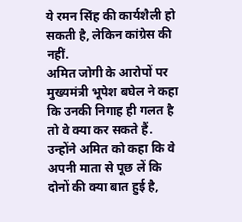ये रमन सिंह की कार्यशैली हो सकती है, लेकिन कांग्रेस की नहीं.
अमित जोगी के आरोपों पर मुख्यमंत्री भूपेश बघेल ने कहा कि उनकी निगाह ही गलत है तो वे क्या कर सकते हैं. उन्होंने अमित को कहा कि वे अपनी माता से पूछ लें कि दोनों की क्या बात हुई है,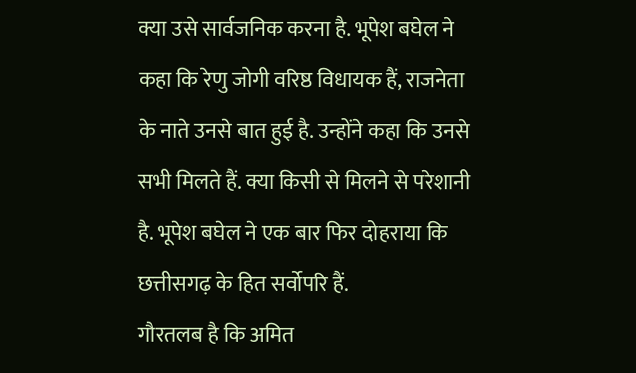क्या उसे सार्वजनिक करना है. भूपेश बघेल ने कहा कि रेणु जोगी वरिष्ठ विधायक हैं, राजनेता के नाते उनसे बात हुई है. उन्होंने कहा कि उनसे सभी मिलते हैं. क्या किसी से मिलने से परेशानी है. भूपेश बघेल ने एक बार फिर दोहराया कि छत्तीसगढ़ के हित सर्वोपरि हैं.
गौरतलब है कि अमित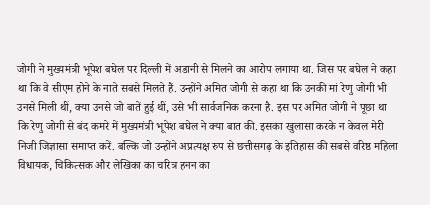जोगी ने मुख्यमंत्री भूपेश बघेल पर दिल्ली में अडानी से मिलने का आरोप लगाया था. जिस पर बघेल ने कहा था कि वे सीएम होने के नाते सबसे मिलते हैं. उन्होंने अमित जोगी से कहा था कि उनकी मां रेणु जोगी भी उनसे मिली थीं, क्या उनसे जो बातें हुई थीं, उसे भी सार्वजनिक करना है. इस पर अमित जोगी ने पूछा था कि रेणु जोगी से बंद कमरे में मुख्यमंत्री भूपेश बघेल ने क्या बात की. इसका खुलासा करके न केवल मेरी निजी जिज्ञासा समाप्त करें. बल्कि जो उन्होंने अप्रत्यक्ष रुप से छत्तीसगढ़ के इतिहास की सबसे वरिष्ठ महिला विधायक, चिकित्सक और लेखिका का चरित्र हनन का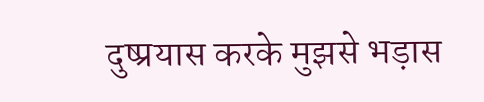दुष्प्रयास करके मुझसे भड़ास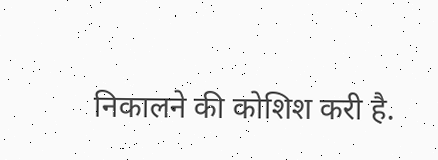निकालने की कोशिश करी है.